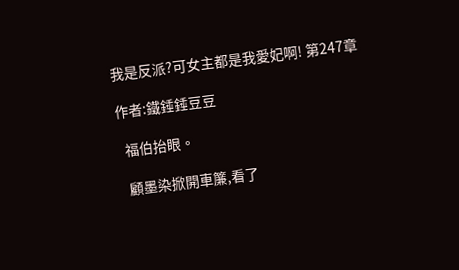我是反派?可女主都是我愛妃啊! 第247章

作者:鐵錘錘豆豆

  福伯抬眼。

  顧墨染掀開車簾,看了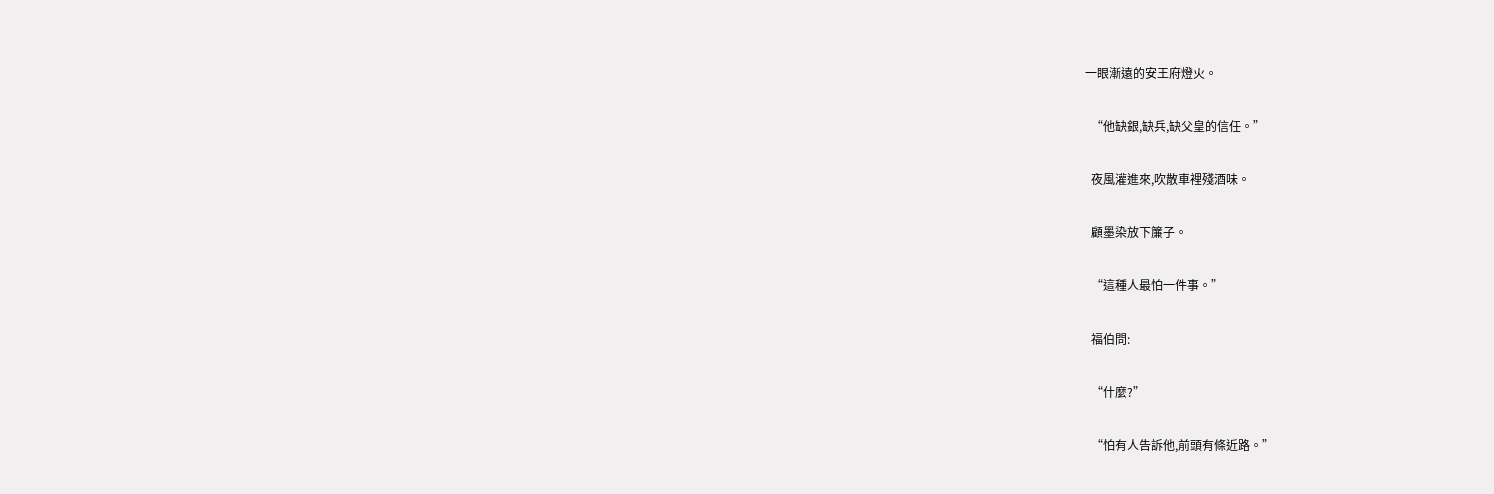一眼漸遠的安王府燈火。

  “他缺銀,缺兵,缺父皇的信任。”

  夜風灌進來,吹散車裡殘酒味。

  顧墨染放下簾子。

  “這種人最怕一件事。”

  福伯問:

  “什麼?”

  “怕有人告訴他,前頭有條近路。”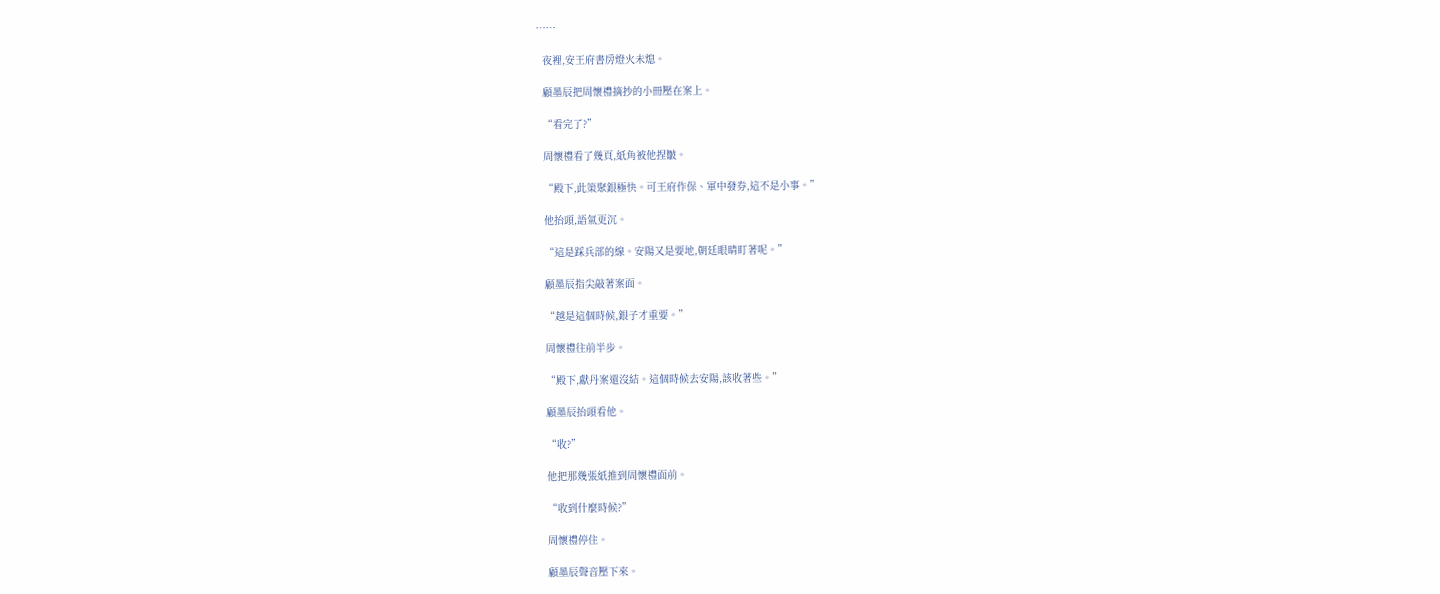……

  夜裡,安王府書房燈火未熄。

  顧墨辰把周懷禮摘抄的小冊壓在案上。

  “看完了?”

  周懷禮看了幾頁,紙角被他捏皺。

  “殿下,此策聚銀極快。可王府作保、軍中發券,這不是小事。”

  他抬頭,語氣更沉。

  “這是踩兵部的線。安陽又是要地,朝廷眼睛盯著呢。”

  顧墨辰指尖敲著案面。

  “越是這個時候,銀子才重要。”

  周懷禮往前半步。

  “殿下,獻丹案還沒結。這個時候去安陽,該收著些。”

  顧墨辰抬頭看他。

  “收?”

  他把那幾張紙推到周懷禮面前。

  “收到什麼時候?”

  周懷禮停住。

  顧墨辰聲音壓下來。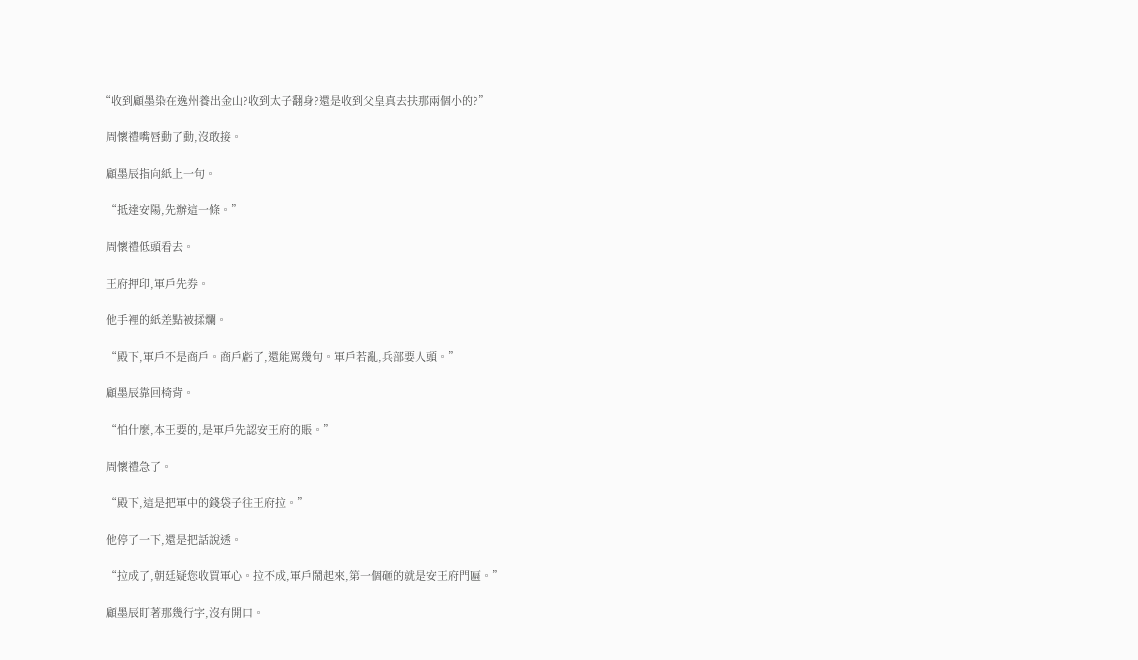“收到顧墨染在逸州養出金山?收到太子翻身?還是收到父皇真去扶那兩個小的?”

  周懷禮嘴唇動了動,沒敢接。

  顧墨辰指向紙上一句。

  “抵達安陽,先辦這一條。”

  周懷禮低頭看去。

  王府押印,軍戶先券。

  他手裡的紙差點被揉爛。

  “殿下,軍戶不是商戶。商戶虧了,還能罵幾句。軍戶若亂,兵部要人頭。”

  顧墨辰靠回椅背。

  “怕什麼,本王要的,是軍戶先認安王府的賬。”

  周懷禮急了。

  “殿下,這是把軍中的錢袋子往王府拉。”

  他停了一下,還是把話說透。

  “拉成了,朝廷疑您收買軍心。拉不成,軍戶鬧起來,第一個砸的就是安王府門匾。”

  顧墨辰盯著那幾行字,沒有開口。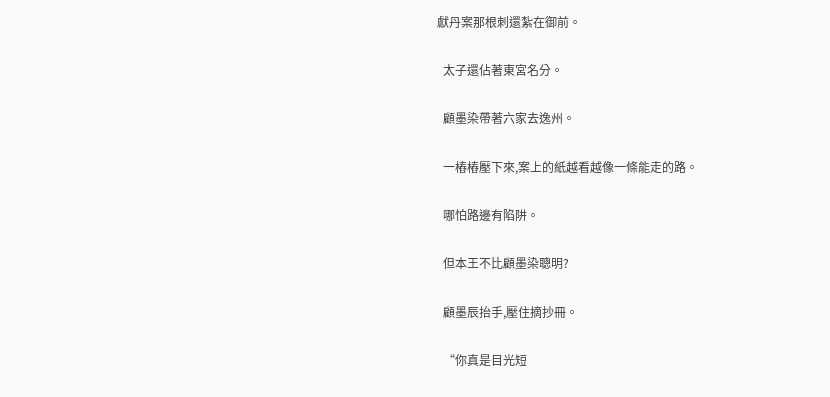獻丹案那根刺還紮在御前。

  太子還佔著東宮名分。

  顧墨染帶著六家去逸州。

  一樁樁壓下來,案上的紙越看越像一條能走的路。

  哪怕路邊有陷阱。

  但本王不比顧墨染聰明?

  顧墨辰抬手,壓住摘抄冊。

  “你真是目光短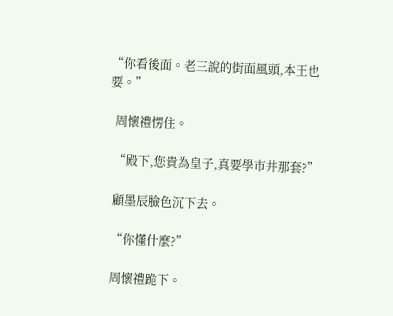“你看後面。老三說的街面風頭,本王也要。”

  周懷禮愣住。

  “殿下,您貴為皇子,真要學市井那套?”

  顧墨辰臉色沉下去。

  “你懂什麼?”

  周懷禮跪下。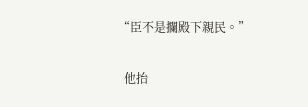“臣不是攔殿下親民。”

  他抬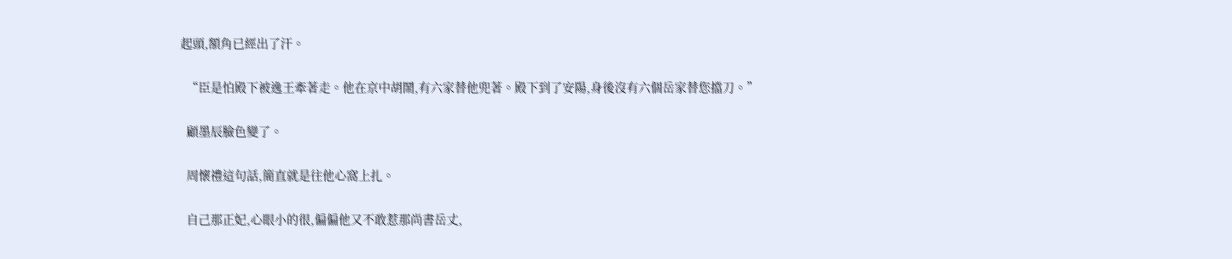起頭,額角已經出了汗。

  “臣是怕殿下被逸王牽著走。他在京中胡鬧,有六家替他兜著。殿下到了安陽,身後沒有六個岳家替您擋刀。”

  顧墨辰臉色變了。

  周懷禮這句話,簡直就是往他心窩上扎。

  自己那正妃,心眼小的很,偏偏他又不敢惹那尚書岳丈,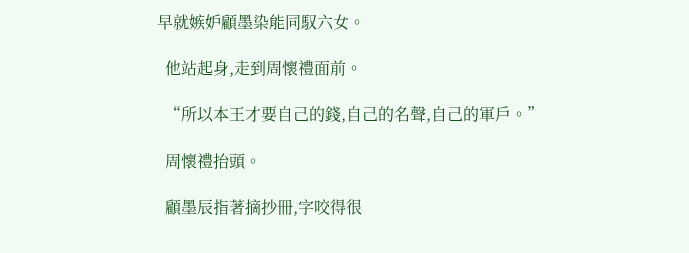早就嫉妒顧墨染能同馭六女。

  他站起身,走到周懷禮面前。

  “所以本王才要自己的錢,自己的名聲,自己的軍戶。”

  周懷禮抬頭。

  顧墨辰指著摘抄冊,字咬得很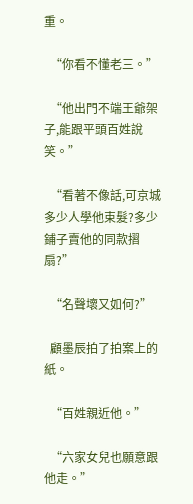重。

  “你看不懂老三。”

  “他出門不端王爺架子,能跟平頭百姓說笑。”

  “看著不像話,可京城多少人學他束髮?多少鋪子賣他的同款摺扇?”

  “名聲壞又如何?”

  顧墨辰拍了拍案上的紙。

  “百姓親近他。”

  “六家女兒也願意跟他走。”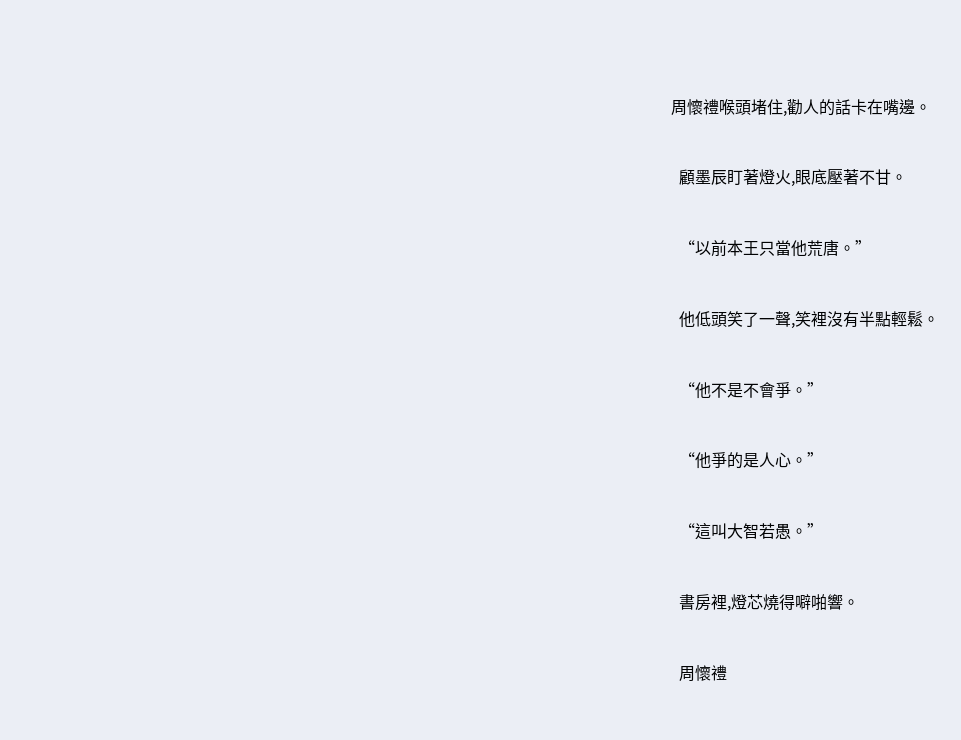周懷禮喉頭堵住,勸人的話卡在嘴邊。

  顧墨辰盯著燈火,眼底壓著不甘。

  “以前本王只當他荒唐。”

  他低頭笑了一聲,笑裡沒有半點輕鬆。

  “他不是不會爭。”

  “他爭的是人心。”

  “這叫大智若愚。”

  書房裡,燈芯燒得噼啪響。

  周懷禮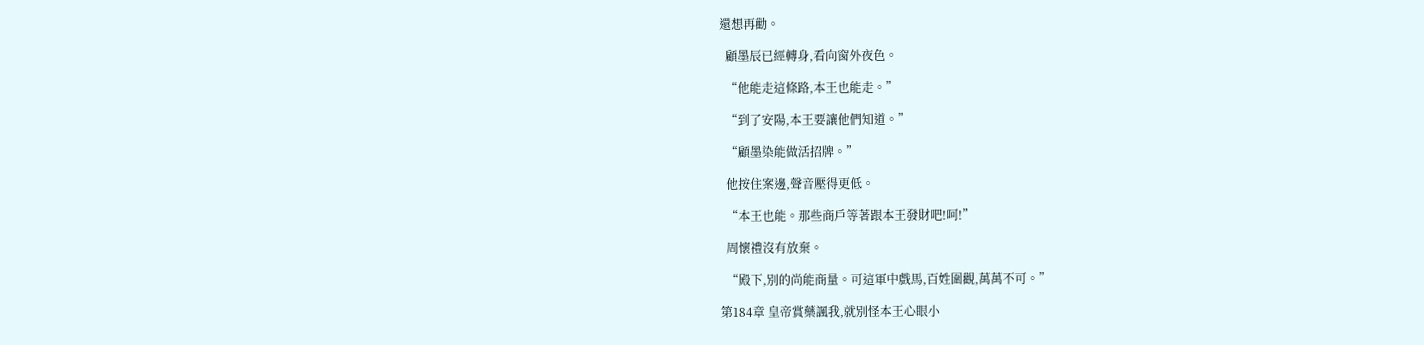還想再勸。

  顧墨辰已經轉身,看向窗外夜色。

  “他能走這條路,本王也能走。”

  “到了安陽,本王要讓他們知道。”

  “顧墨染能做活招牌。”

  他按住案邊,聲音壓得更低。

  “本王也能。那些商戶等著跟本王發財吧!呵!”

  周懷禮沒有放棄。

  “殿下,別的尚能商量。可這軍中戲馬,百姓圍觀,萬萬不可。”

第184章 皇帝賞藥諷我,就別怪本王心眼小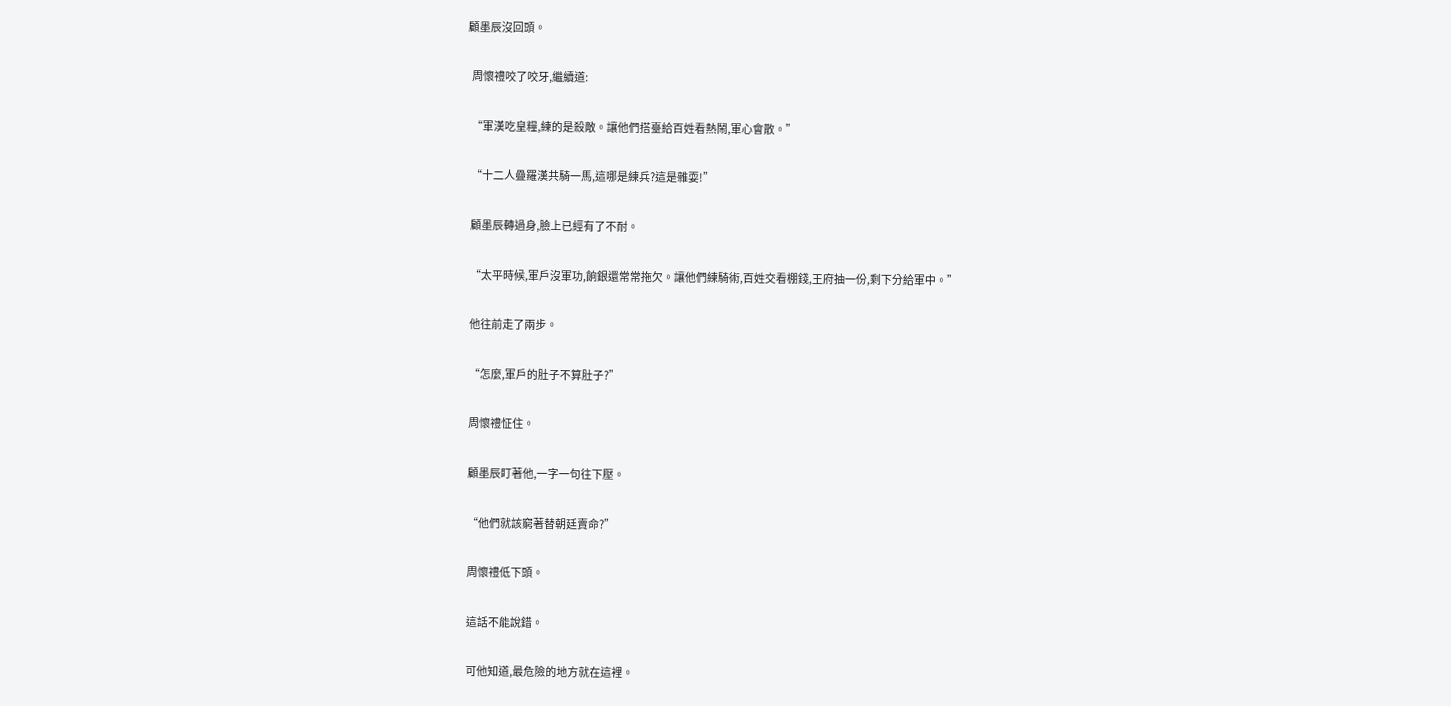顧墨辰沒回頭。

  周懷禮咬了咬牙,繼續道:

  “軍漢吃皇糧,練的是殺敵。讓他們搭臺給百姓看熱鬧,軍心會散。”

  “十二人疊羅漢共騎一馬,這哪是練兵?這是雜耍!”

  顧墨辰轉過身,臉上已經有了不耐。

  “太平時候,軍戶沒軍功,餉銀還常常拖欠。讓他們練騎術,百姓交看棚錢,王府抽一份,剩下分給軍中。”

  他往前走了兩步。

  “怎麼,軍戶的肚子不算肚子?”

  周懷禮怔住。

  顧墨辰盯著他,一字一句往下壓。

  “他們就該窮著替朝廷賣命?”

  周懷禮低下頭。

  這話不能說錯。

  可他知道,最危險的地方就在這裡。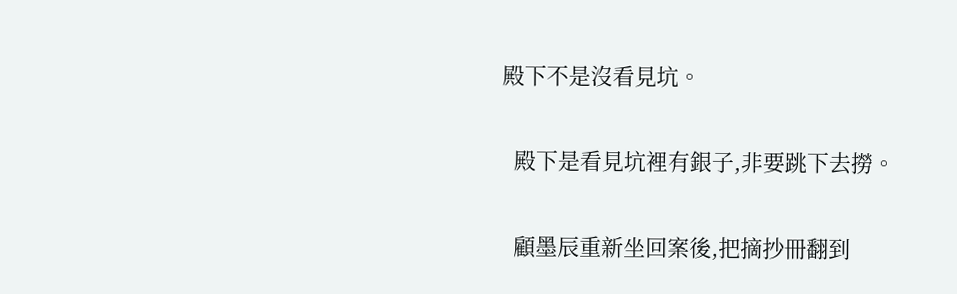殿下不是沒看見坑。

  殿下是看見坑裡有銀子,非要跳下去撈。

  顧墨辰重新坐回案後,把摘抄冊翻到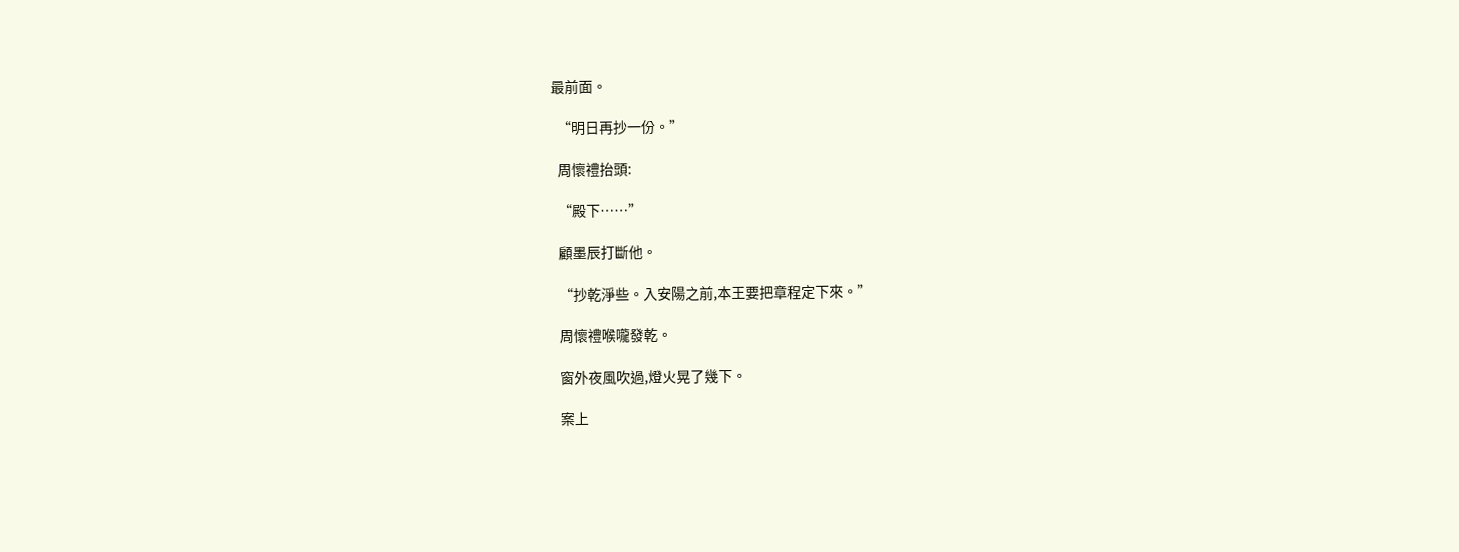最前面。

  “明日再抄一份。”

  周懷禮抬頭:

  “殿下……”

  顧墨辰打斷他。

  “抄乾淨些。入安陽之前,本王要把章程定下來。”

  周懷禮喉嚨發乾。

  窗外夜風吹過,燈火晃了幾下。

  案上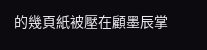的幾頁紙被壓在顧墨辰掌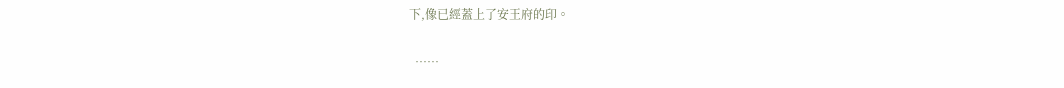下,像已經蓋上了安王府的印。

  ……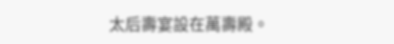太后壽宴設在萬壽殿。